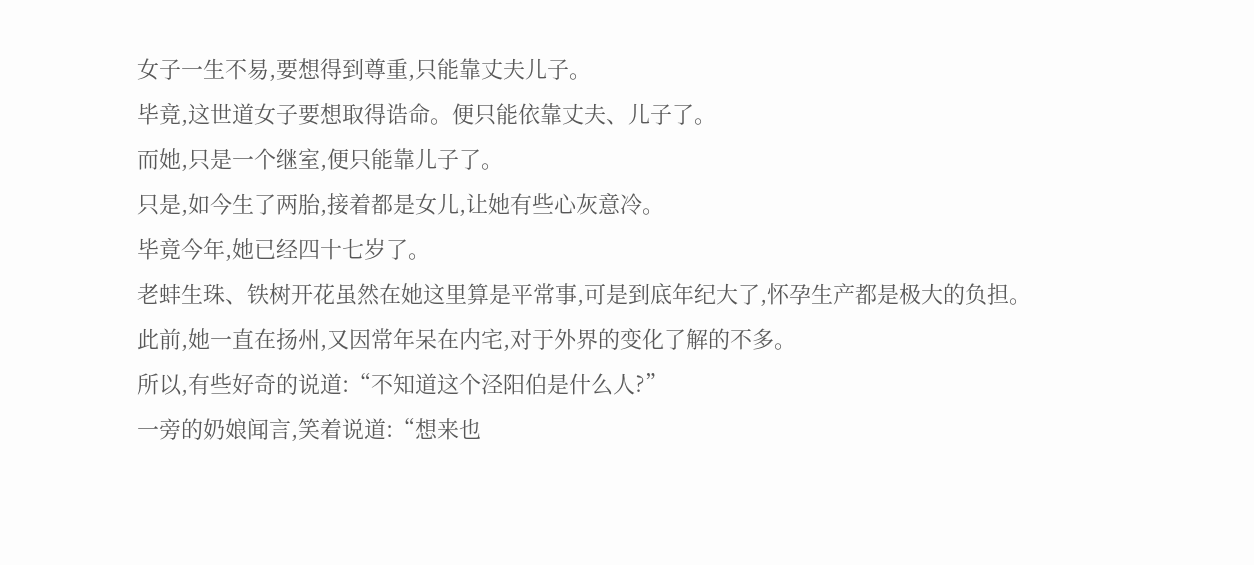女子一生不易,要想得到尊重,只能靠丈夫儿子。
毕竟,这世道女子要想取得诰命。便只能依靠丈夫、儿子了。
而她,只是一个继室,便只能靠儿子了。
只是,如今生了两胎,接着都是女儿,让她有些心灰意冷。
毕竟今年,她已经四十七岁了。
老蚌生珠、铁树开花虽然在她这里算是平常事,可是到底年纪大了,怀孕生产都是极大的负担。
此前,她一直在扬州,又因常年呆在内宅,对于外界的变化了解的不多。
所以,有些好奇的说道:“不知道这个泾阳伯是什么人?”
一旁的奶娘闻言,笑着说道:“想来也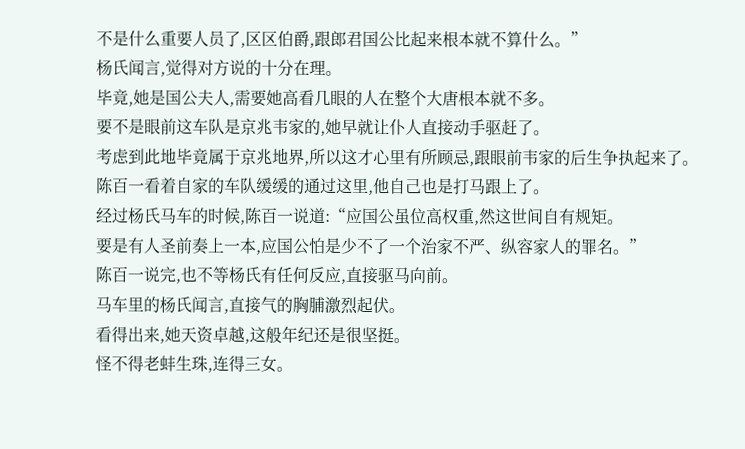不是什么重要人员了,区区伯爵,跟郎君国公比起来根本就不算什么。”
杨氏闻言,觉得对方说的十分在理。
毕竟,她是国公夫人,需要她高看几眼的人在整个大唐根本就不多。
要不是眼前这车队是京兆韦家的,她早就让仆人直接动手驱赶了。
考虑到此地毕竟属于京兆地界,所以这才心里有所顾忌,跟眼前韦家的后生争执起来了。
陈百一看着自家的车队缓缓的通过这里,他自己也是打马跟上了。
经过杨氏马车的时候,陈百一说道:“应国公虽位高权重,然这世间自有规矩。
要是有人圣前奏上一本,应国公怕是少不了一个治家不严、纵容家人的罪名。”
陈百一说完,也不等杨氏有任何反应,直接驱马向前。
马车里的杨氏闻言,直接气的胸脯激烈起伏。
看得出来,她天资卓越,这般年纪还是很坚挺。
怪不得老蚌生珠,连得三女。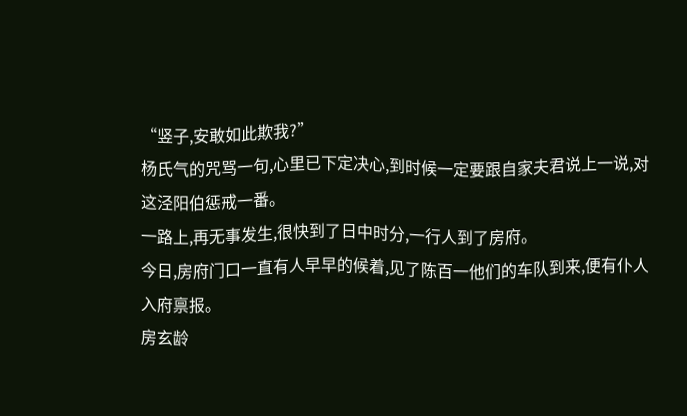“竖子,安敢如此欺我?”
杨氏气的咒骂一句,心里已下定决心,到时候一定要跟自家夫君说上一说,对这泾阳伯惩戒一番。
一路上,再无事发生,很快到了日中时分,一行人到了房府。
今日,房府门口一直有人早早的候着,见了陈百一他们的车队到来,便有仆人入府禀报。
房玄龄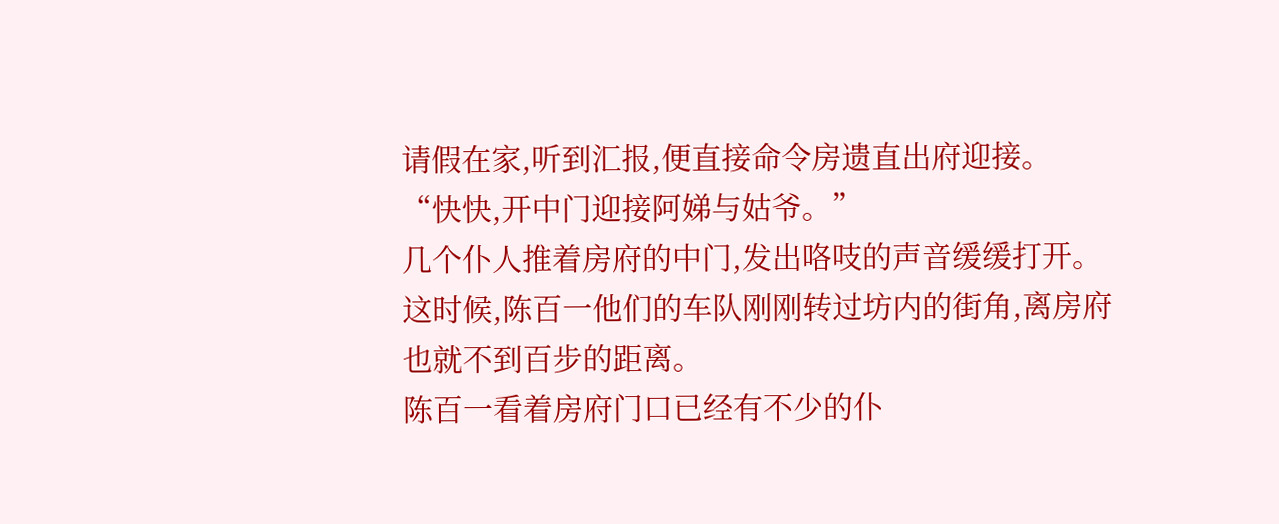请假在家,听到汇报,便直接命令房遗直出府迎接。
“快快,开中门迎接阿娣与姑爷。”
几个仆人推着房府的中门,发出咯吱的声音缓缓打开。
这时候,陈百一他们的车队刚刚转过坊内的街角,离房府也就不到百步的距离。
陈百一看着房府门口已经有不少的仆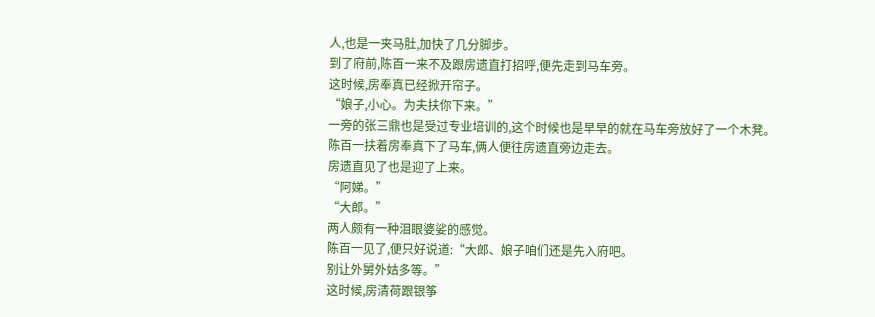人,也是一夹马肚,加快了几分脚步。
到了府前,陈百一来不及跟房遗直打招呼,便先走到马车旁。
这时候,房奉真已经掀开帘子。
“娘子,小心。为夫扶你下来。”
一旁的张三鼎也是受过专业培训的,这个时候也是早早的就在马车旁放好了一个木凳。
陈百一扶着房奉真下了马车,俩人便往房遗直旁边走去。
房遗直见了也是迎了上来。
“阿娣。”
“大郎。”
两人颇有一种泪眼婆娑的感觉。
陈百一见了,便只好说道:“大郎、娘子咱们还是先入府吧。
别让外舅外姑多等。”
这时候,房清荷跟银筝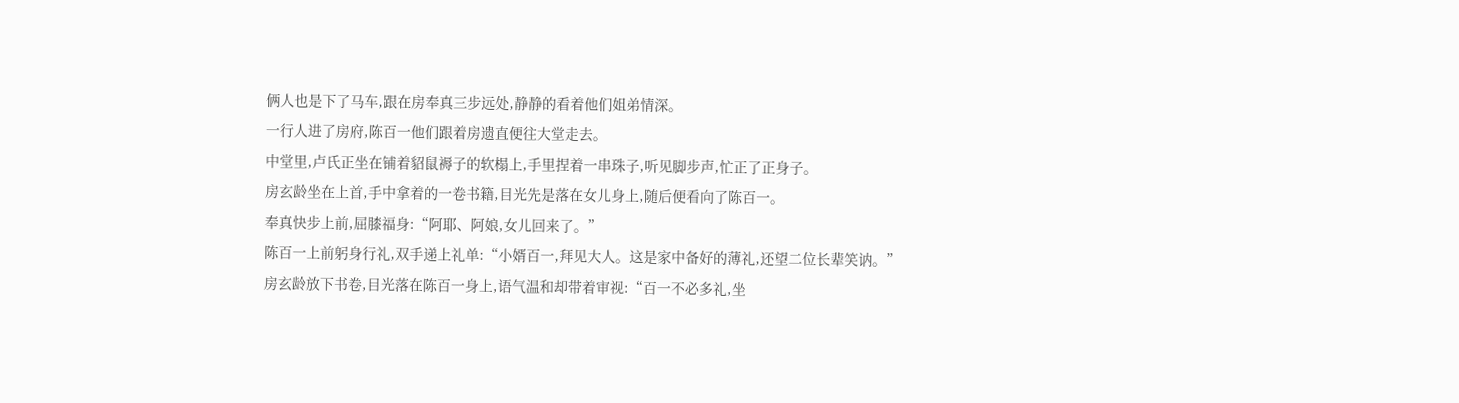俩人也是下了马车,跟在房奉真三步远处,静静的看着他们姐弟情深。
一行人进了房府,陈百一他们跟着房遗直便往大堂走去。
中堂里,卢氏正坐在铺着貂鼠褥子的软榻上,手里捏着一串珠子,听见脚步声,忙正了正身子。
房玄龄坐在上首,手中拿着的一卷书籍,目光先是落在女儿身上,随后便看向了陈百一。
奉真快步上前,屈膝福身:“阿耶、阿娘,女儿回来了。”
陈百一上前躬身行礼,双手递上礼单:“小婿百一,拜见大人。这是家中备好的薄礼,还望二位长辈笑讷。”
房玄龄放下书卷,目光落在陈百一身上,语气温和却带着审视:“百一不必多礼,坐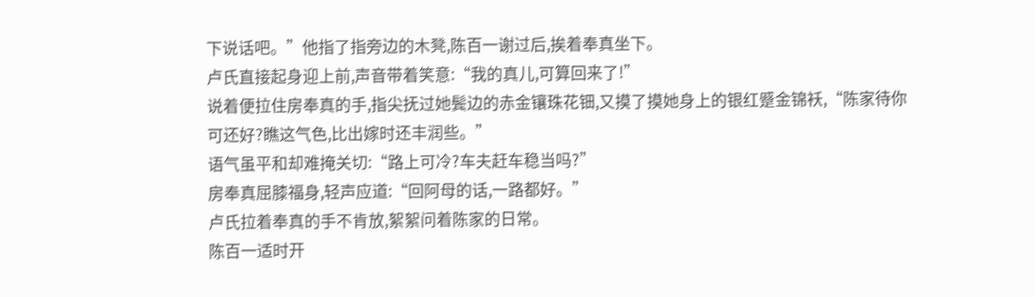下说话吧。”他指了指旁边的木凳,陈百一谢过后,挨着奉真坐下。
卢氏直接起身迎上前,声音带着笑意:“我的真儿,可算回来了!”
说着便拉住房奉真的手,指尖抚过她鬓边的赤金镶珠花钿,又摸了摸她身上的银红蹙金锦袄,“陈家待你可还好?瞧这气色,比出嫁时还丰润些。”
语气虽平和却难掩关切:“路上可冷?车夫赶车稳当吗?”
房奉真屈膝福身,轻声应道:“回阿母的话,一路都好。”
卢氏拉着奉真的手不肯放,絮絮问着陈家的日常。
陈百一适时开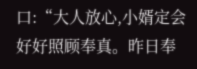口:“大人放心,小婿定会好好照顾奉真。昨日奉